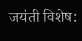जयंती विशेष: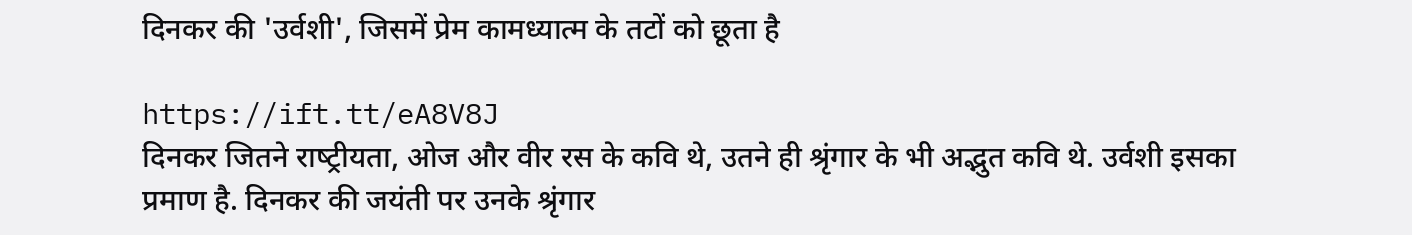दिनकर की 'उर्वशी', जिसमें प्रेम कामध्‍यात्‍म के तटों को छूता है

https://ift.tt/eA8V8J
दिनकर जितने राष्‍ट्रीयता, ओज और वीर रस के कवि थे, उतने ही श्रृंगार के भी अद्भुत कवि थे. उर्वशी इसका प्रमाण है. दिनकर की जयंती पर उनके श्रृंगार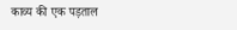काव्य की एक पड़ताल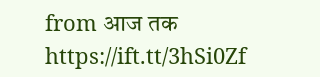from आज तक https://ift.tt/3hSi0Zf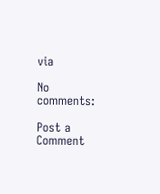via

No comments:

Post a Comment